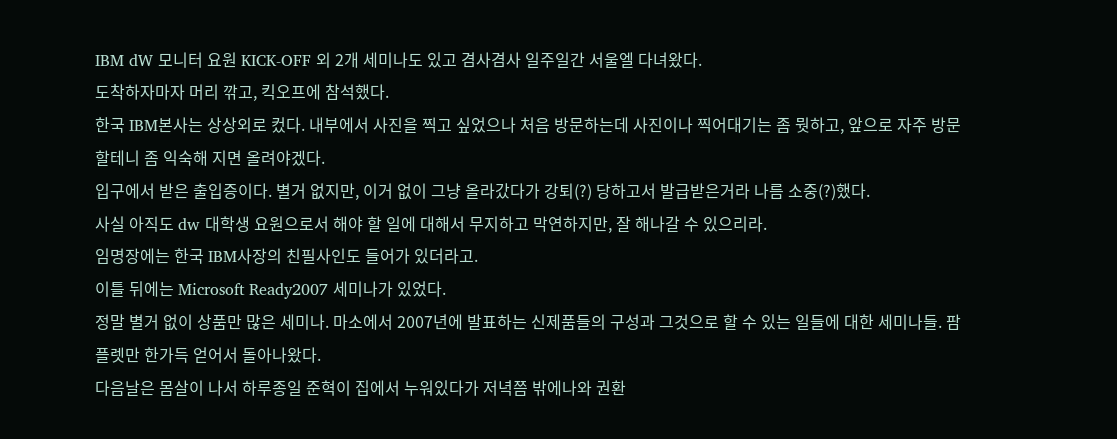IBM dW 모니터 요원 KICK-OFF 외 2개 세미나도 있고 겸사겸사 일주일간 서울엘 다녀왔다.
도착하자마자 머리 깎고, 킥오프에 참석했다.
한국 IBM본사는 상상외로 컸다. 내부에서 사진을 찍고 싶었으나 처음 방문하는데 사진이나 찍어대기는 좀 뭣하고, 앞으로 자주 방문할테니 좀 익숙해 지면 올려야겠다.
입구에서 받은 출입증이다. 별거 없지만, 이거 없이 그냥 올라갔다가 강퇴(?) 당하고서 발급받은거라 나름 소중(?)했다.
사실 아직도 dw 대학생 요원으로서 해야 할 일에 대해서 무지하고 막연하지만, 잘 해나갈 수 있으리라.
임명장에는 한국 IBM사장의 친필사인도 들어가 있더라고.
이틀 뒤에는 Microsoft Ready2007 세미나가 있었다.
정말 별거 없이 상품만 많은 세미나. 마소에서 2007년에 발표하는 신제품들의 구성과 그것으로 할 수 있는 일들에 대한 세미나들. 팜플렛만 한가득 얻어서 돌아나왔다.
다음날은 몸살이 나서 하루종일 준혁이 집에서 누워있다가 저녁쯤 밖에나와 권환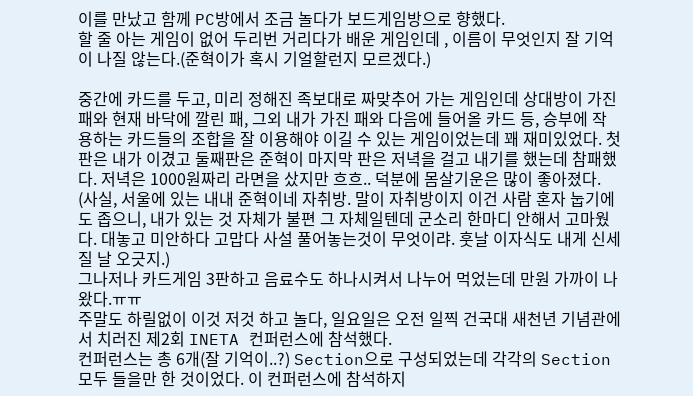이를 만났고 함께 PC방에서 조금 놀다가 보드게임방으로 향했다.
할 줄 아는 게임이 없어 두리번 거리다가 배운 게임인데 , 이름이 무엇인지 잘 기억이 나질 않는다.(준혁이가 혹시 기얼할런지 모르겠다.)

중간에 카드를 두고, 미리 정해진 족보대로 짜맞추어 가는 게임인데 상대방이 가진 패와 현재 바닥에 깔린 패, 그외 내가 가진 패와 다음에 들어올 카드 등, 승부에 작용하는 카드들의 조합을 잘 이용해야 이길 수 있는 게임이었는데 꽤 재미있었다. 첫판은 내가 이겼고 둘째판은 준혁이 마지막 판은 저녁을 걸고 내기를 했는데 참패했다. 저녁은 1000원짜리 라면을 샀지만 흐흐.. 덕분에 몸살기운은 많이 좋아졌다.
(사실, 서울에 있는 내내 준혁이네 자취방. 말이 자취방이지 이건 사람 혼자 눕기에도 좁으니, 내가 있는 것 자체가 불편 그 자체일텐데 군소리 한마디 안해서 고마웠다. 대놓고 미안하다 고맙다 사설 풀어놓는것이 무엇이랴. 훗날 이자식도 내게 신세질 날 오긋지.)
그나저나 카드게임 3판하고 음료수도 하나시켜서 나누어 먹었는데 만원 가까이 나왔다.ㅠㅠ
주말도 하릴없이 이것 저것 하고 놀다, 일요일은 오전 일찍 건국대 새천년 기념관에서 치러진 제2회 INETA 컨퍼런스에 참석했다.
컨퍼런스는 총 6개(잘 기억이..?) Section으로 구성되었는데 각각의 Section 모두 들을만 한 것이었다. 이 컨퍼런스에 참석하지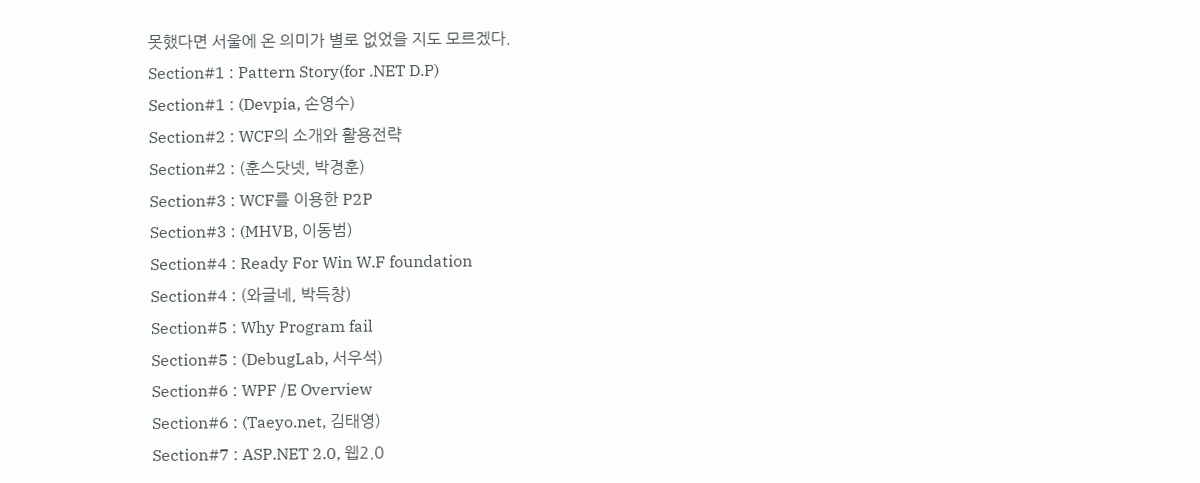못했다면 서울에 온 의미가 별로 없었을 지도 모르겠다.
Section#1 : Pattern Story(for .NET D.P)
Section#1 : (Devpia, 손영수)
Section#2 : WCF의 소개와 활용전략
Section#2 : (훈스닷넷, 박경훈)
Section#3 : WCF를 이용한 P2P
Section#3 : (MHVB, 이동범)
Section#4 : Ready For Win W.F foundation
Section#4 : (와글네, 박득창)
Section#5 : Why Program fail
Section#5 : (DebugLab, 서우석)
Section#6 : WPF /E Overview
Section#6 : (Taeyo.net, 김태영)
Section#7 : ASP.NET 2.0, 웹2.0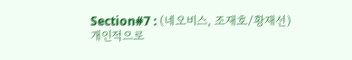Section#7 : (네오비스, 조재호/황재선)
개인적으로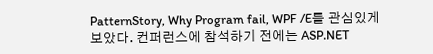PatternStory, Why Program fail, WPF /E를 관심있게 보았다. 컨퍼런스에 참석하기 전에는 ASP.NET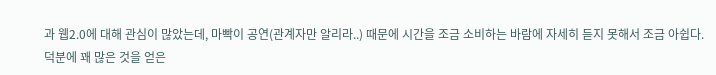과 웹2.0에 대해 관심이 많았는데, 마빡이 공연(관계자만 알리라..) 때문에 시간을 조금 소비하는 바람에 자세히 듣지 못해서 조금 아쉽다.
덕분에 꽤 많은 것을 얻은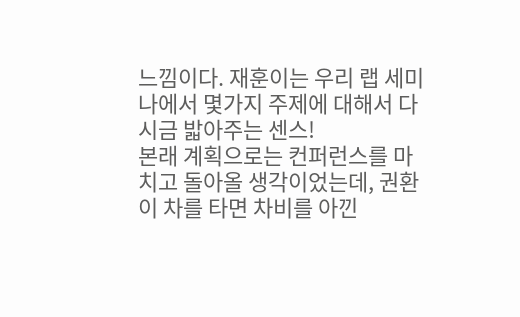느낌이다. 재훈이는 우리 랩 세미나에서 몇가지 주제에 대해서 다시금 밟아주는 센스!
본래 계획으로는 컨퍼런스를 마치고 돌아올 생각이었는데, 권환이 차를 타면 차비를 아낀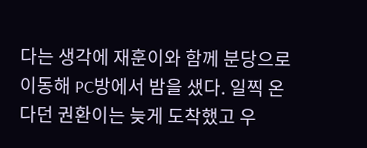다는 생각에 재훈이와 함께 분당으로 이동해 PC방에서 밤을 샜다. 일찍 온다던 권환이는 늦게 도착했고 우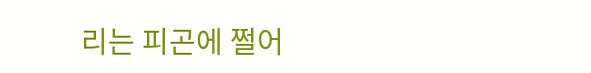리는 피곤에 쩔어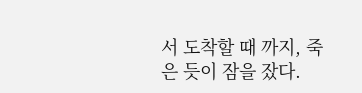서 도착할 때 까지, 죽은 듯이 잠을 잤다.